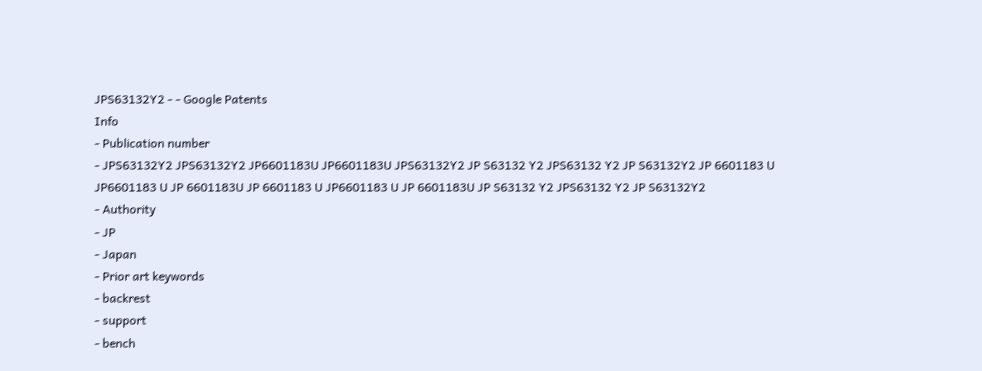JPS63132Y2 - - Google Patents
Info
- Publication number
- JPS63132Y2 JPS63132Y2 JP6601183U JP6601183U JPS63132Y2 JP S63132 Y2 JPS63132 Y2 JP S63132Y2 JP 6601183 U JP6601183 U JP 6601183U JP 6601183 U JP6601183 U JP 6601183U JP S63132 Y2 JPS63132 Y2 JP S63132Y2
- Authority
- JP
- Japan
- Prior art keywords
- backrest
- support
- bench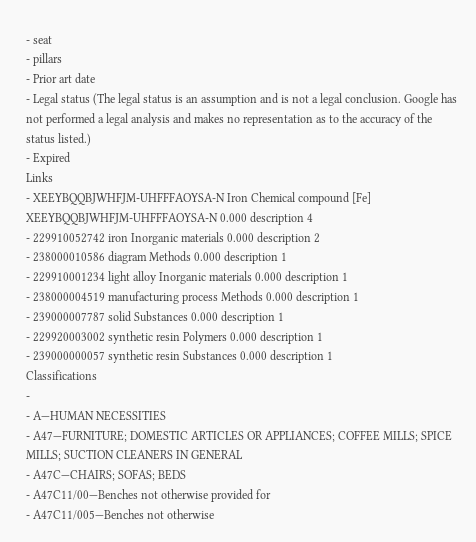- seat
- pillars
- Prior art date
- Legal status (The legal status is an assumption and is not a legal conclusion. Google has not performed a legal analysis and makes no representation as to the accuracy of the status listed.)
- Expired
Links
- XEEYBQQBJWHFJM-UHFFFAOYSA-N Iron Chemical compound [Fe] XEEYBQQBJWHFJM-UHFFFAOYSA-N 0.000 description 4
- 229910052742 iron Inorganic materials 0.000 description 2
- 238000010586 diagram Methods 0.000 description 1
- 229910001234 light alloy Inorganic materials 0.000 description 1
- 238000004519 manufacturing process Methods 0.000 description 1
- 239000007787 solid Substances 0.000 description 1
- 229920003002 synthetic resin Polymers 0.000 description 1
- 239000000057 synthetic resin Substances 0.000 description 1
Classifications
-
- A—HUMAN NECESSITIES
- A47—FURNITURE; DOMESTIC ARTICLES OR APPLIANCES; COFFEE MILLS; SPICE MILLS; SUCTION CLEANERS IN GENERAL
- A47C—CHAIRS; SOFAS; BEDS
- A47C11/00—Benches not otherwise provided for
- A47C11/005—Benches not otherwise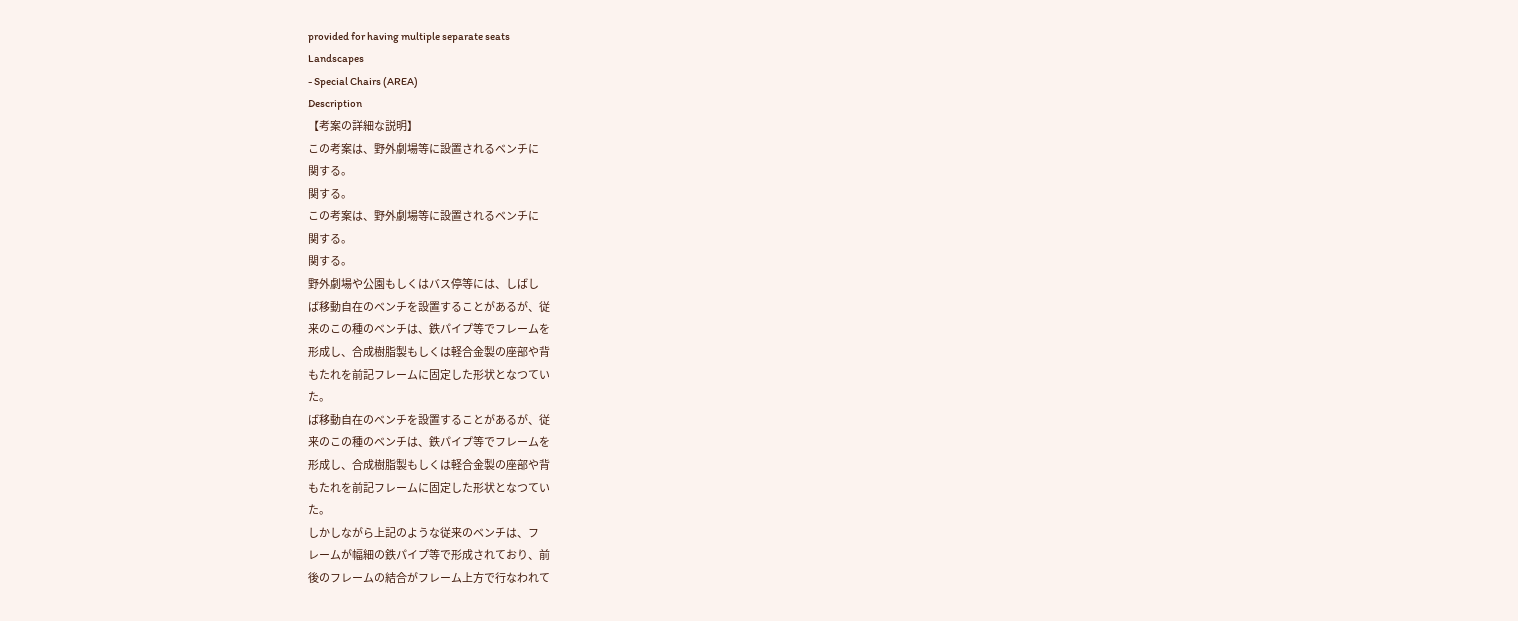provided for having multiple separate seats
Landscapes
- Special Chairs (AREA)
Description
【考案の詳細な説明】
この考案は、野外劇場等に設置されるベンチに
関する。
関する。
この考案は、野外劇場等に設置されるベンチに
関する。
関する。
野外劇場や公園もしくはバス停等には、しばし
ば移動自在のベンチを設置することがあるが、従
来のこの種のベンチは、鉄パイプ等でフレームを
形成し、合成樹脂製もしくは軽合金製の座部や背
もたれを前記フレームに固定した形状となつてい
た。
ば移動自在のベンチを設置することがあるが、従
来のこの種のベンチは、鉄パイプ等でフレームを
形成し、合成樹脂製もしくは軽合金製の座部や背
もたれを前記フレームに固定した形状となつてい
た。
しかしながら上記のような従来のベンチは、フ
レームが幅細の鉄パイプ等で形成されており、前
後のフレームの結合がフレーム上方で行なわれて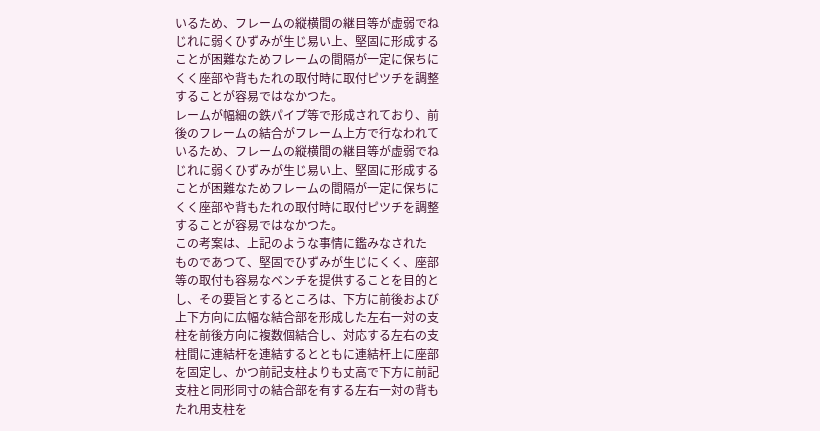いるため、フレームの縦横間の継目等が虚弱でね
じれに弱くひずみが生じ易い上、堅固に形成する
ことが困難なためフレームの間隔が一定に保ちに
くく座部や背もたれの取付時に取付ピツチを調整
することが容易ではなかつた。
レームが幅細の鉄パイプ等で形成されており、前
後のフレームの結合がフレーム上方で行なわれて
いるため、フレームの縦横間の継目等が虚弱でね
じれに弱くひずみが生じ易い上、堅固に形成する
ことが困難なためフレームの間隔が一定に保ちに
くく座部や背もたれの取付時に取付ピツチを調整
することが容易ではなかつた。
この考案は、上記のような事情に鑑みなされた
ものであつて、堅固でひずみが生じにくく、座部
等の取付も容易なベンチを提供することを目的と
し、その要旨とするところは、下方に前後および
上下方向に広幅な結合部を形成した左右一対の支
柱を前後方向に複数個結合し、対応する左右の支
柱間に連結杆を連結するとともに連結杆上に座部
を固定し、かつ前記支柱よりも丈高で下方に前記
支柱と同形同寸の結合部を有する左右一対の背も
たれ用支柱を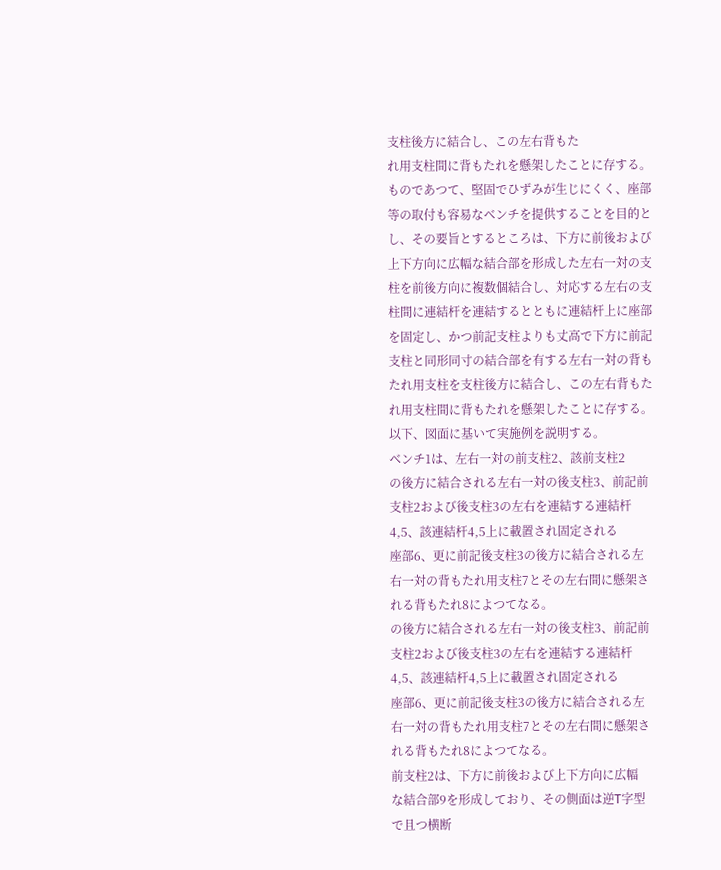支柱後方に結合し、この左右背もた
れ用支柱間に背もたれを懸架したことに存する。
ものであつて、堅固でひずみが生じにくく、座部
等の取付も容易なベンチを提供することを目的と
し、その要旨とするところは、下方に前後および
上下方向に広幅な結合部を形成した左右一対の支
柱を前後方向に複数個結合し、対応する左右の支
柱間に連結杆を連結するとともに連結杆上に座部
を固定し、かつ前記支柱よりも丈高で下方に前記
支柱と同形同寸の結合部を有する左右一対の背も
たれ用支柱を支柱後方に結合し、この左右背もた
れ用支柱間に背もたれを懸架したことに存する。
以下、図面に基いて実施例を説明する。
ベンチ1は、左右一対の前支柱2、該前支柱2
の後方に結合される左右一対の後支柱3、前記前
支柱2および後支柱3の左右を連結する連結杆
4,5、該連結杆4,5上に載置され固定される
座部6、更に前記後支柱3の後方に結合される左
右一対の背もたれ用支柱7とその左右間に懸架さ
れる背もたれ8によつてなる。
の後方に結合される左右一対の後支柱3、前記前
支柱2および後支柱3の左右を連結する連結杆
4,5、該連結杆4,5上に載置され固定される
座部6、更に前記後支柱3の後方に結合される左
右一対の背もたれ用支柱7とその左右間に懸架さ
れる背もたれ8によつてなる。
前支柱2は、下方に前後および上下方向に広幅
な結合部9を形成しており、その側面は逆T字型
で且つ横断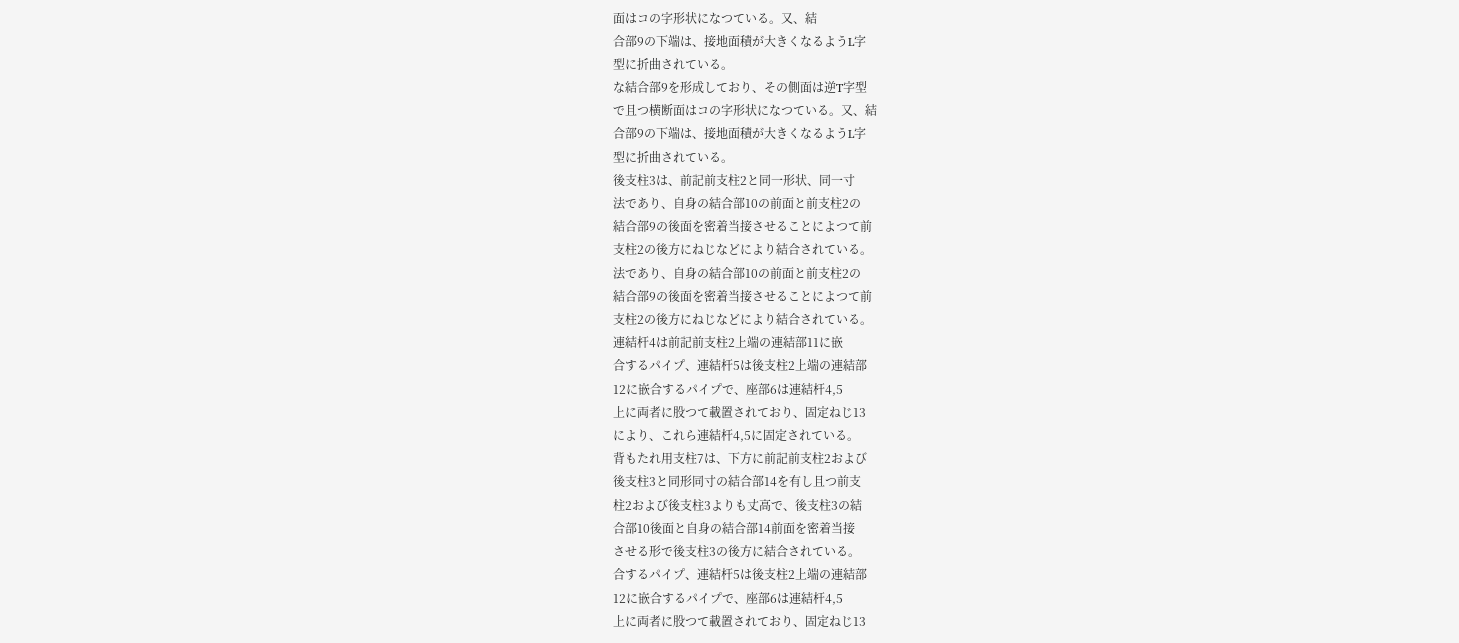面はコの字形状になつている。又、結
合部9の下端は、接地面積が大きくなるようL字
型に折曲されている。
な結合部9を形成しており、その側面は逆T字型
で且つ横断面はコの字形状になつている。又、結
合部9の下端は、接地面積が大きくなるようL字
型に折曲されている。
後支柱3は、前記前支柱2と同一形状、同一寸
法であり、自身の結合部10の前面と前支柱2の
結合部9の後面を密着当接させることによつて前
支柱2の後方にねじなどにより結合されている。
法であり、自身の結合部10の前面と前支柱2の
結合部9の後面を密着当接させることによつて前
支柱2の後方にねじなどにより結合されている。
連結杆4は前記前支柱2上端の連結部11に嵌
合するパイプ、連結杆5は後支柱2上端の連結部
12に嵌合するパイプで、座部6は連結杆4,5
上に両者に股つて載置されており、固定ねじ13
により、これら連結杆4,5に固定されている。
背もたれ用支柱7は、下方に前記前支柱2および
後支柱3と同形同寸の結合部14を有し且つ前支
柱2および後支柱3よりも丈高で、後支柱3の結
合部10後面と自身の結合部14前面を密着当接
させる形で後支柱3の後方に結合されている。
合するパイプ、連結杆5は後支柱2上端の連結部
12に嵌合するパイプで、座部6は連結杆4,5
上に両者に股つて載置されており、固定ねじ13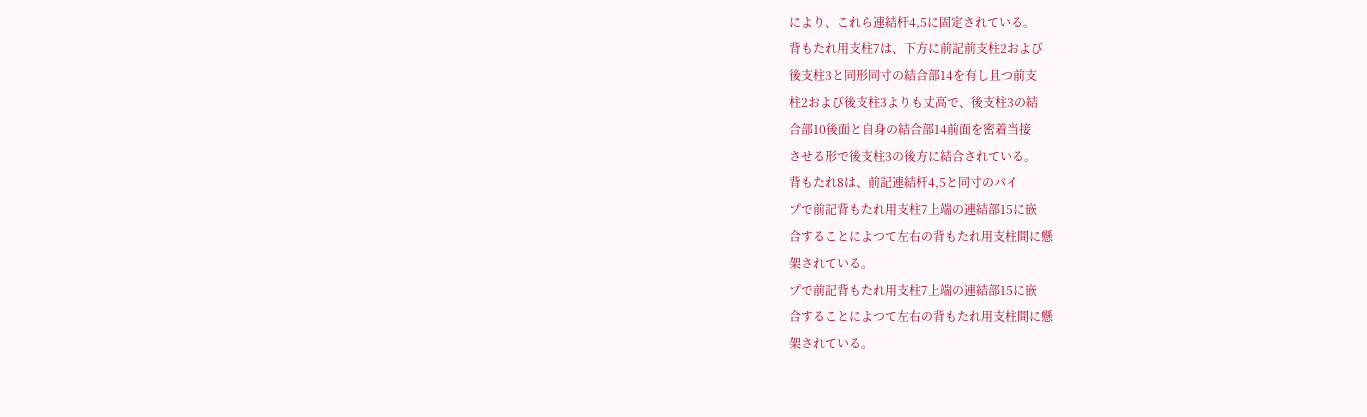により、これら連結杆4,5に固定されている。
背もたれ用支柱7は、下方に前記前支柱2および
後支柱3と同形同寸の結合部14を有し且つ前支
柱2および後支柱3よりも丈高で、後支柱3の結
合部10後面と自身の結合部14前面を密着当接
させる形で後支柱3の後方に結合されている。
背もたれ8は、前記連結杆4,5と同寸のパイ
プで前記背もたれ用支柱7上端の連結部15に嵌
合することによつて左右の背もたれ用支柱間に懸
架されている。
プで前記背もたれ用支柱7上端の連結部15に嵌
合することによつて左右の背もたれ用支柱間に懸
架されている。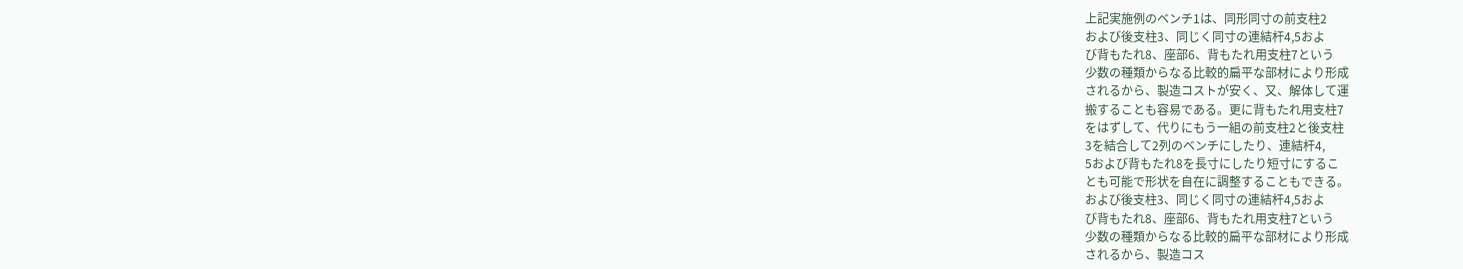上記実施例のベンチ1は、同形同寸の前支柱2
および後支柱3、同じく同寸の連結杆4,5およ
び背もたれ8、座部6、背もたれ用支柱7という
少数の種類からなる比較的扁平な部材により形成
されるから、製造コストが安く、又、解体して運
搬することも容易である。更に背もたれ用支柱7
をはずして、代りにもう一組の前支柱2と後支柱
3を結合して2列のベンチにしたり、連結杆4,
5および背もたれ8を長寸にしたり短寸にするこ
とも可能で形状を自在に調整することもできる。
および後支柱3、同じく同寸の連結杆4,5およ
び背もたれ8、座部6、背もたれ用支柱7という
少数の種類からなる比較的扁平な部材により形成
されるから、製造コス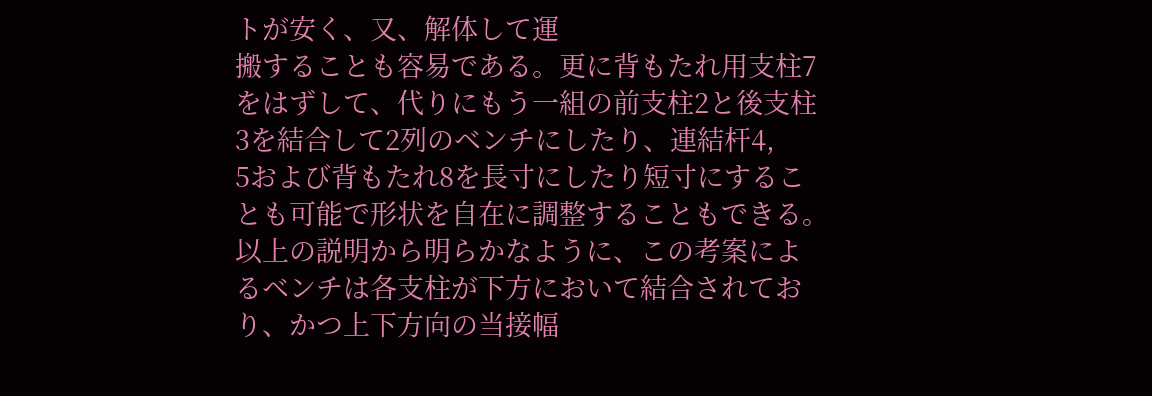トが安く、又、解体して運
搬することも容易である。更に背もたれ用支柱7
をはずして、代りにもう一組の前支柱2と後支柱
3を結合して2列のベンチにしたり、連結杆4,
5および背もたれ8を長寸にしたり短寸にするこ
とも可能で形状を自在に調整することもできる。
以上の説明から明らかなように、この考案によ
るベンチは各支柱が下方において結合されてお
り、かつ上下方向の当接幅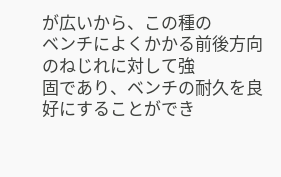が広いから、この種の
ベンチによくかかる前後方向のねじれに対して強
固であり、ベンチの耐久を良好にすることができ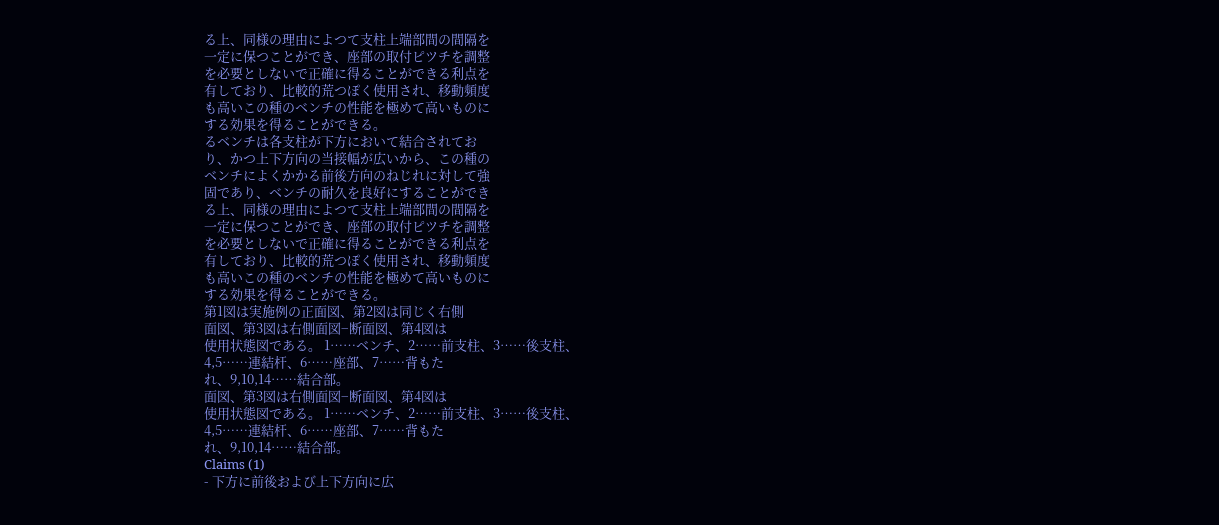る上、同様の理由によつて支柱上端部間の間隔を
一定に保つことができ、座部の取付ピツチを調整
を必要としないで正確に得ることができる利点を
有しており、比較的荒つぽく使用され、移動頻度
も高いこの種のベンチの性能を極めて高いものに
する効果を得ることができる。
るベンチは各支柱が下方において結合されてお
り、かつ上下方向の当接幅が広いから、この種の
ベンチによくかかる前後方向のねじれに対して強
固であり、ベンチの耐久を良好にすることができ
る上、同様の理由によつて支柱上端部間の間隔を
一定に保つことができ、座部の取付ピツチを調整
を必要としないで正確に得ることができる利点を
有しており、比較的荒つぽく使用され、移動頻度
も高いこの種のベンチの性能を極めて高いものに
する効果を得ることができる。
第1図は実施例の正面図、第2図は同じく右側
面図、第3図は右側面図−断面図、第4図は
使用状態図である。 1……ベンチ、2……前支柱、3……後支柱、
4,5……連結杆、6……座部、7……背もた
れ、9,10,14……結合部。
面図、第3図は右側面図−断面図、第4図は
使用状態図である。 1……ベンチ、2……前支柱、3……後支柱、
4,5……連結杆、6……座部、7……背もた
れ、9,10,14……結合部。
Claims (1)
- 下方に前後および上下方向に広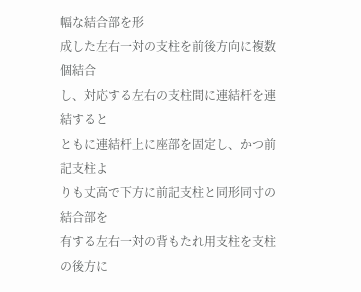幅な結合部を形
成した左右一対の支柱を前後方向に複数個結合
し、対応する左右の支柱間に連結杆を連結すると
ともに連結杆上に座部を固定し、かつ前記支柱よ
りも丈高で下方に前記支柱と同形同寸の結合部を
有する左右一対の背もたれ用支柱を支柱の後方に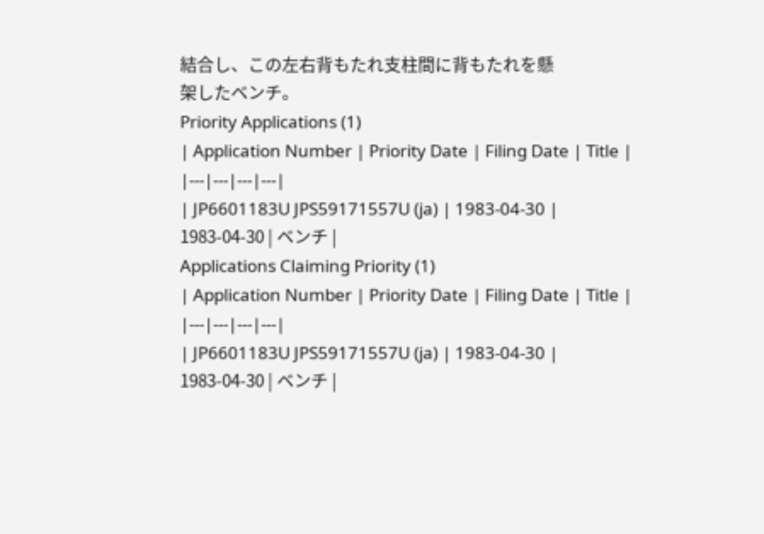結合し、この左右背もたれ支柱間に背もたれを懸
架したベンチ。
Priority Applications (1)
| Application Number | Priority Date | Filing Date | Title |
|---|---|---|---|
| JP6601183U JPS59171557U (ja) | 1983-04-30 | 1983-04-30 | ベンチ |
Applications Claiming Priority (1)
| Application Number | Priority Date | Filing Date | Title |
|---|---|---|---|
| JP6601183U JPS59171557U (ja) | 1983-04-30 | 1983-04-30 | ベンチ |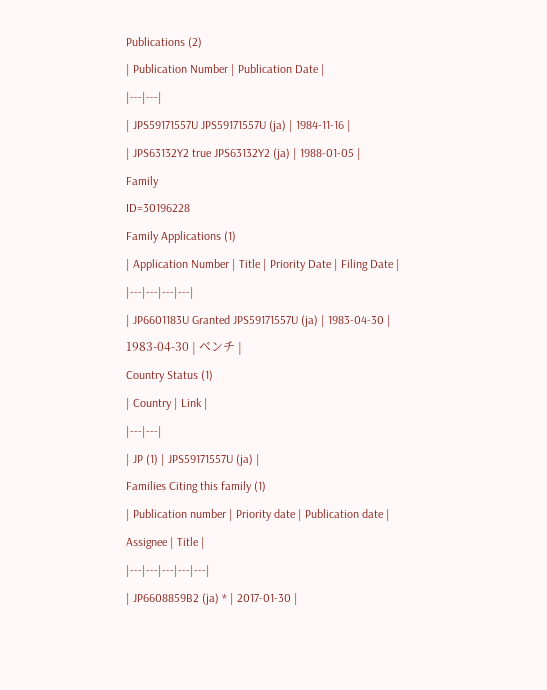Publications (2)
| Publication Number | Publication Date |
|---|---|
| JPS59171557U JPS59171557U (ja) | 1984-11-16 |
| JPS63132Y2 true JPS63132Y2 (ja) | 1988-01-05 |
Family
ID=30196228
Family Applications (1)
| Application Number | Title | Priority Date | Filing Date |
|---|---|---|---|
| JP6601183U Granted JPS59171557U (ja) | 1983-04-30 | 1983-04-30 | ベンチ |
Country Status (1)
| Country | Link |
|---|---|
| JP (1) | JPS59171557U (ja) |
Families Citing this family (1)
| Publication number | Priority date | Publication date | Assignee | Title |
|---|---|---|---|---|
| JP6608859B2 (ja) * | 2017-01-30 |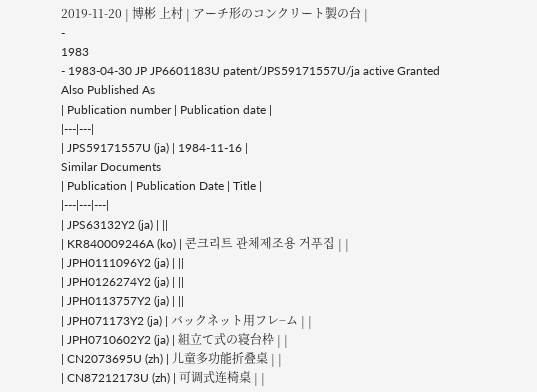2019-11-20 | 博彬 上村 | アーチ形のコンクリート製の台 |
-
1983
- 1983-04-30 JP JP6601183U patent/JPS59171557U/ja active Granted
Also Published As
| Publication number | Publication date |
|---|---|
| JPS59171557U (ja) | 1984-11-16 |
Similar Documents
| Publication | Publication Date | Title |
|---|---|---|
| JPS63132Y2 (ja) | ||
| KR840009246A (ko) | 콘크리트 관체제조용 거푸집 | |
| JPH0111096Y2 (ja) | ||
| JPH0126274Y2 (ja) | ||
| JPH0113757Y2 (ja) | ||
| JPH071173Y2 (ja) | バックネット用フレ−ム | |
| JPH0710602Y2 (ja) | 組立て式の寝台枠 | |
| CN2073695U (zh) | 儿童多功能折叠桌 | |
| CN87212173U (zh) | 可调式连椅桌 | |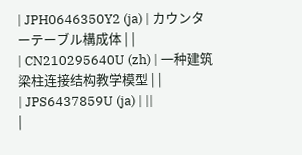| JPH0646350Y2 (ja) | カウンターテーブル構成体 | |
| CN210295640U (zh) | 一种建筑梁柱连接结构教学模型 | |
| JPS6437859U (ja) | ||
|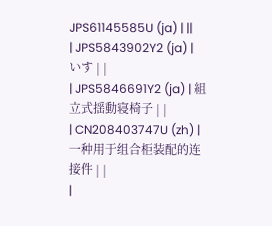JPS61145585U (ja) | ||
| JPS5843902Y2 (ja) | いす | |
| JPS5846691Y2 (ja) | 組立式揺動寝椅子 | |
| CN208403747U (zh) | 一种用于组合柜装配的连接件 | |
|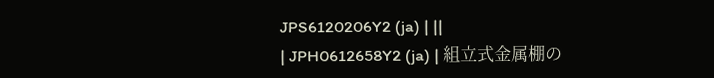JPS6120206Y2 (ja) | ||
| JPH0612658Y2 (ja) | 組立式金属棚の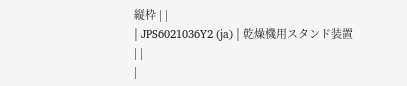縦枠 | |
| JPS6021036Y2 (ja) | 乾燥機用スタンド装置 | |
|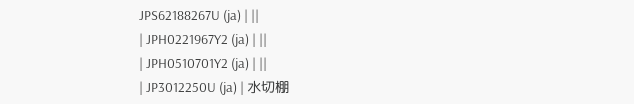JPS62188267U (ja) | ||
| JPH0221967Y2 (ja) | ||
| JPH0510701Y2 (ja) | ||
| JP3012250U (ja) | 水切棚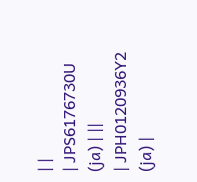| |
| JPS6176730U (ja) | ||
| JPH0120936Y2 (ja) |